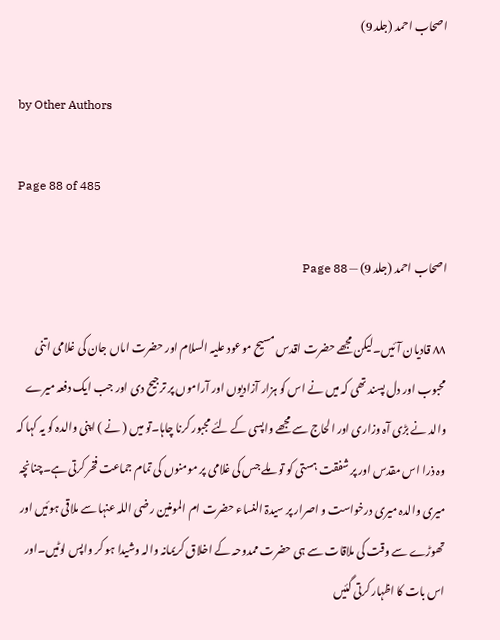اصحاب احمد (جلد 9)

by Other Authors

Page 88 of 485

اصحاب احمد (جلد 9) — Page 88

۸۸ قادیان آ ئیں۔لیکن مجھے حضرت اقدس مسیح موعود علیہ السلام اور حضرت اماں جان کی غلامی اتنی محبوب اور دل پسند تھی کہ میں نے اس کو ہزار آزادیوں اور آراموں پر ترجیح دی اور جب ایک دفعہ میرے والد نے بڑی آہ وزاری اور الحاج سے مجھے واپسی کے لئے مجبور کرنا چاہا۔تو میں ( نے ) اپنی والدہ کو یہ کہا کہ وہ ذرا اس مقدس اور پر شفقت ہستی کو تو ملے جس کی غلامی پر مومنوں کی تمام جماعت فخر کرتی ہے۔چنانچہ میری والدہ میری درخواست و اصرار پر سیدۃ النساء حضرت ام المومنین رضی اللہ عنہا سے ملاقی ہوئیں اور تھوڑے سے وقت کی ملاقات سے ہی حضرت ممدوحہ کے اخلاق کریمانہ والہ وشیدا ہو کر واپس لوٹیں۔اور اس بات کا اظہار کرتی گئیں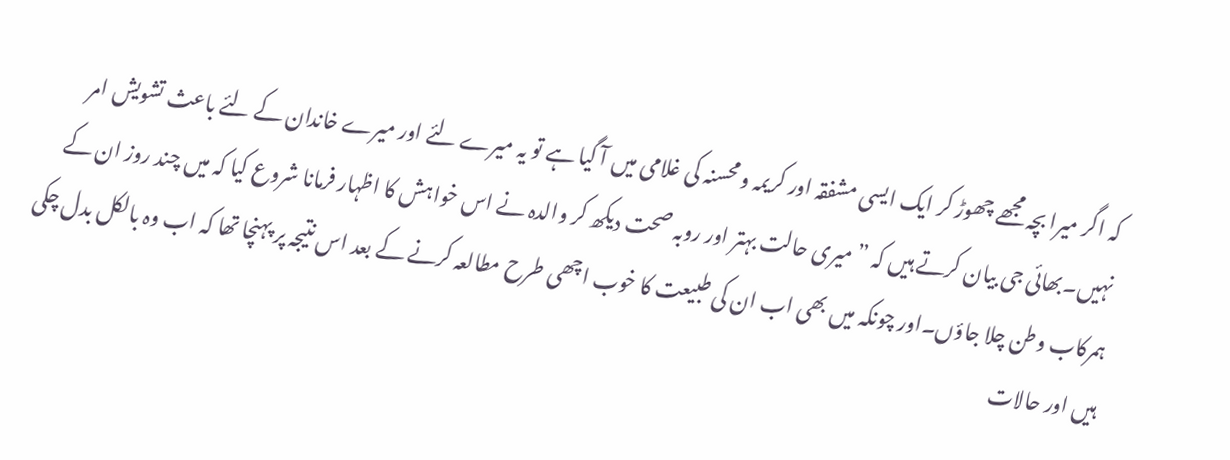کہ اگر میرا بچہ مجھے چھوڑ کر ایک ایسی مشفقہ اور کریمہ ومحسنہ کی غلامی میں آ گیا ہے تو یہ میرے لئے اور میرے خاندان کے لئے باعث تشویش امر نہیں۔بھائی جی بیان کرتے ہیں کہ ”میری حالت بہتر اور روبہ صحت دیکھ کر والدہ نے اس خواہش کا اظہار فرمانا شروع کیا کہ میں چند روز ان کے ہمرکاب وطن چلا جاؤں۔اور چونکہ میں بھی اب ان کی طبیعت کا خوب اچھی طرح مطالعہ کرنے کے بعد اس نتیجہ پر پہنچا تھا کہ اب وہ بالکل بدل چکی ہیں اور حالات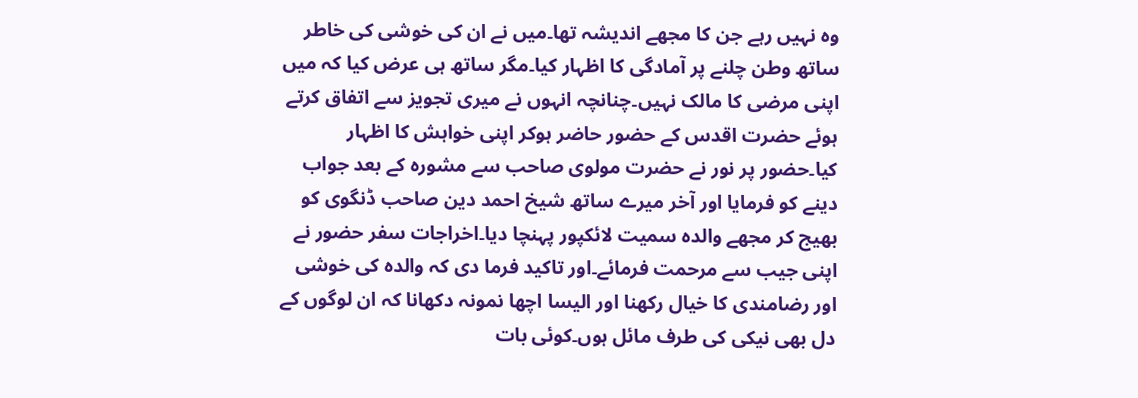وہ نہیں رہے جن کا مجھے اندیشہ تھا۔میں نے ان کی خوشی کی خاطر ساتھ وطن چلنے پر آمادگی کا اظہار کیا۔مگر ساتھ ہی عرض کیا کہ میں اپنی مرضی کا مالک نہیں۔چنانچہ انہوں نے میری تجویز سے اتفاق کرتے ہوئے حضرت اقدس کے حضور حاضر ہوکر اپنی خواہش کا اظہار کیا۔حضور پر نور نے حضرت مولوی صاحب سے مشورہ کے بعد جواب دینے کو فرمایا اور آخر میرے ساتھ شیخ احمد دین صاحب ڈنگوی کو بھیج کر مجھے والدہ سمیت لائکپور پہنچا دیا۔اخراجات سفر حضور نے اپنی جیب سے مرحمت فرمائے۔اور تاکید فرما دی کہ والدہ کی خوشی اور رضامندی کا خیال رکھنا اور الیسا اچھا نمونہ دکھانا کہ ان لوگوں کے دل بھی نیکی کی طرف مائل ہوں۔کوئی بات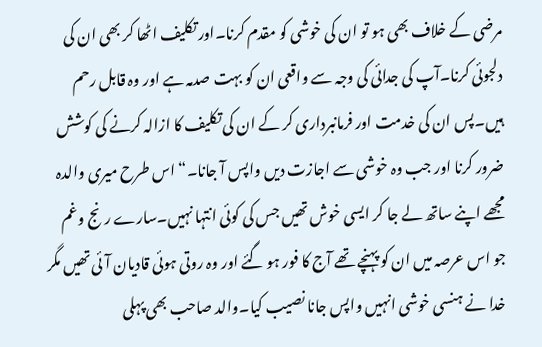مرضی کے خلاف بھی ہو تو ان کی خوشی کو مقدم کرنا۔اور تکلیف اٹھا کر بھی ان کی دلجوئی کرنا۔آپ کی جدائی کی وجہ سے واقعی ان کو بہت صدمہ ہے اور وہ قابل رحم ہیں۔پس ان کی خدمت اور فرمانبرداری کر کے ان کی تکلیف کا ازالہ کرنے کی کوشش ضرور کرنا اور جب وہ خوشی سے اجازت دیں واپس آ جانا۔“ اس طرح میری والدہ مجھے اپنے ساتھ لے جا کر ایسی خوش تھیں جس کی کوئی انتہا نہیں۔سارے رنج وغم جو اس عرصہ میں ان کو پہنچے تھے آج کا فور ہو گئے اور وہ روتی ہوئی قادیان آئی تھیں مگر خدا نے ہنسی خوشی انہیں واپس جانا نصیب کیا۔والد صاحب بھی پہلی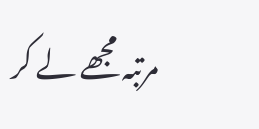مرتبہ مجھے لے کر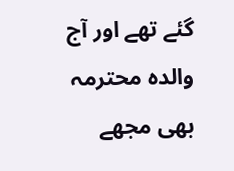گئے تھے اور آج والدہ محترمہ بھی مجھے